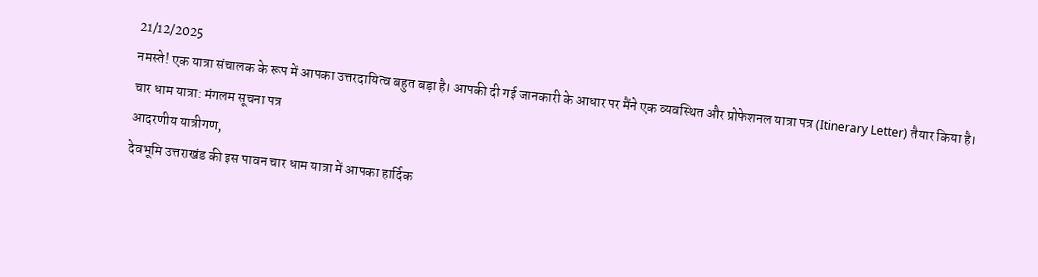21/12/2025
नमस्ते! एक यात्रा संचालक के रूप में आपका उत्तरदायित्व बहुत बड़ा है। आपकी दी गई जानकारी के आधार पर मैंने एक व्यवस्थित और प्रोफेशनल यात्रा पत्र (Itinerary Letter) तैयार किया है।
चार धाम यात्रा: मंगलम सूचना पत्र
आदरणीय यात्रीगण,
देवभूमि उत्तराखंड की इस पावन चार धाम यात्रा में आपका हार्दिक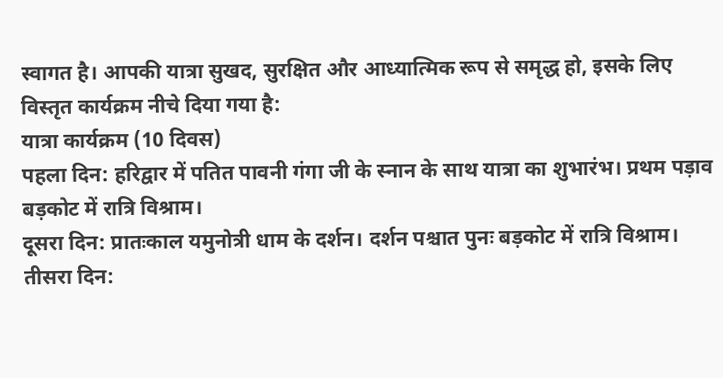स्वागत है। आपकी यात्रा सुखद, सुरक्षित और आध्यात्मिक रूप से समृद्ध हो, इसके लिए विस्तृत कार्यक्रम नीचे दिया गया है:
यात्रा कार्यक्रम (10 दिवस)
पहला दिन: हरिद्वार में पतित पावनी गंगा जी के स्नान के साथ यात्रा का शुभारंभ। प्रथम पड़ाव बड़कोट में रात्रि विश्राम।
दूसरा दिन: प्रातःकाल यमुनोत्री धाम के दर्शन। दर्शन पश्चात पुनः बड़कोट में रात्रि विश्राम।
तीसरा दिन: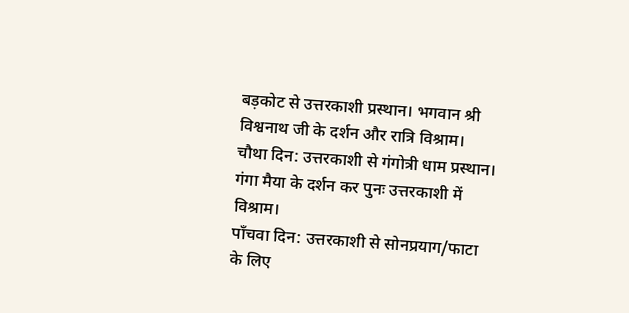बड़कोट से उत्तरकाशी प्रस्थान। भगवान श्री विश्वनाथ जी के दर्शन और रात्रि विश्राम।
चौथा दिन: उत्तरकाशी से गंगोत्री धाम प्रस्थान। गंगा मैया के दर्शन कर पुनः उत्तरकाशी में विश्राम।
पाँचवा दिन: उत्तरकाशी से सोनप्रयाग/फाटा के लिए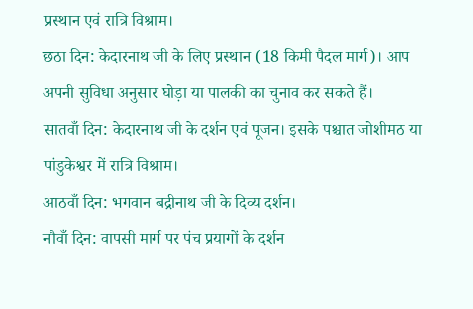प्रस्थान एवं रात्रि विश्राम।
छठा दिन: केदारनाथ जी के लिए प्रस्थान (18 किमी पैदल मार्ग)। आप अपनी सुविधा अनुसार घोड़ा या पालकी का चुनाव कर सकते हैं।
सातवाँ दिन: केदारनाथ जी के दर्शन एवं पूजन। इसके पश्चात जोशीमठ या पांडुकेश्वर में रात्रि विश्राम।
आठवाँ दिन: भगवान बद्रीनाथ जी के दिव्य दर्शन।
नौवाँ दिन: वापसी मार्ग पर पंच प्रयागों के दर्शन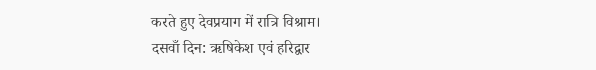करते हुए देवप्रयाग में रात्रि विश्राम।
दसवाँ दिन: ऋषिकेश एवं हरिद्वार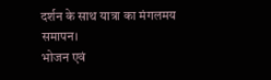दर्शन के साथ यात्रा का मंगलमय समापन।
भोजन एवं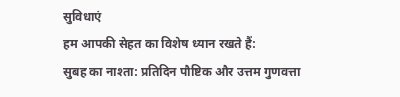सुविधाएं
हम आपकी सेहत का विशेष ध्यान रखते हैं:
सुबह का नाश्ता: प्रतिदिन पौष्टिक और उत्तम गुणवत्ता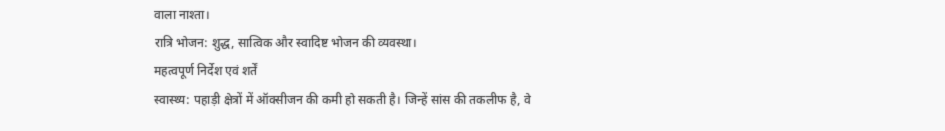वाला नाश्ता।
रात्रि भोजन: शुद्ध, सात्विक और स्वादिष्ट भोजन की व्यवस्था।
महत्वपूर्ण निर्देश एवं शर्तें
स्वास्थ्य: पहाड़ी क्षेत्रों में ऑक्सीजन की कमी हो सकती है। जिन्हें सांस की तकलीफ है, वे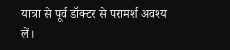यात्रा से पूर्व डॉक्टर से परामर्श अवश्य लें।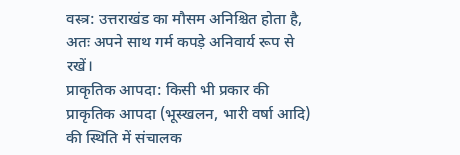वस्त्र: उत्तराखंड का मौसम अनिश्चित होता है, अतः अपने साथ गर्म कपड़े अनिवार्य रूप से रखें।
प्राकृतिक आपदा: किसी भी प्रकार की प्राकृतिक आपदा (भूस्खलन, भारी वर्षा आदि) की स्थिति में संचालक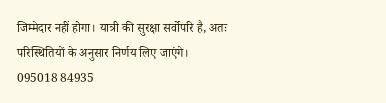जिम्मेदार नहीं होगा। यात्री की सुरक्षा सर्वोपरि है, अतः परिस्थितियों के अनुसार निर्णय लिए जाएंगे।
095018 84935